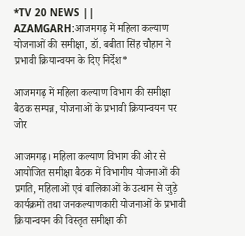*TV 20 NEWS || AZAMGARH:आजमगढ़ में महिला कल्याण योजनाओं की समीक्षा, डॉ. बबीता सिंह चौहान ने प्रभावी क्रियान्वयन के दिए निर्देश*

आजमगढ़ में महिला कल्याण विभाग की समीक्षा बैठक सम्पन्न, योजनाओं के प्रभावी क्रियान्वयन पर जोर

आजमगढ़। महिला कल्याण विभाग की ओर से आयोजित समीक्षा बैठक में विभागीय योजनाओं की प्रगति, महिलाओं एवं बालिकाओं के उत्थान से जुड़े कार्यक्रमों तथा जनकल्याणकारी योजनाओं के प्रभावी क्रियान्वयन की विस्तृत समीक्षा की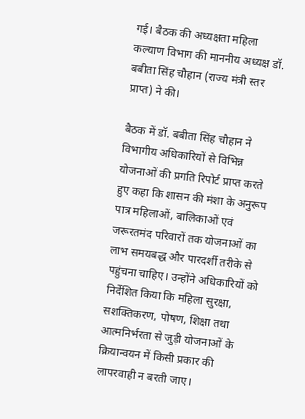गई। बैठक की अध्यक्षता महिला कल्याण विभाग की माननीय अध्यक्ष डॉ. बबीता सिंह चौहान (राज्य मंत्री स्तर प्राप्त) ने की।

बैठक में डॉ. बबीता सिंह चौहान ने विभागीय अधिकारियों से विभिन्न योजनाओं की प्रगति रिपोर्ट प्राप्त करते हुए कहा कि शासन की मंशा के अनुरूप पात्र महिलाओं, बालिकाओं एवं जरूरतमंद परिवारों तक योजनाओं का लाभ समयबद्ध और पारदर्शी तरीके से पहुंचना चाहिए। उन्होंने अधिकारियों को निर्देशित किया कि महिला सुरक्षा, सशक्तिकरण, पोषण, शिक्षा तथा आत्मनिर्भरता से जुड़ी योजनाओं के क्रियान्वयन में किसी प्रकार की लापरवाही न बरती जाए।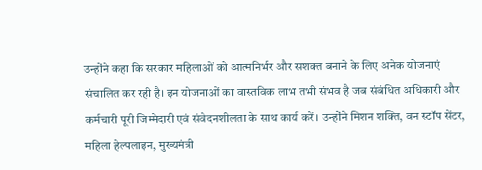उन्होंने कहा कि सरकार महिलाओं को आत्मनिर्भर और सशक्त बनाने के लिए अनेक योजनाएं संचालित कर रही है। इन योजनाओं का वास्तविक लाभ तभी संभव है जब संबंधित अधिकारी और कर्मचारी पूरी जिम्मेदारी एवं संवेदनशीलता के साथ कार्य करें। उन्होंने मिशन शक्ति, वन स्टॉप सेंटर, महिला हेल्पलाइन, मुख्यमंत्री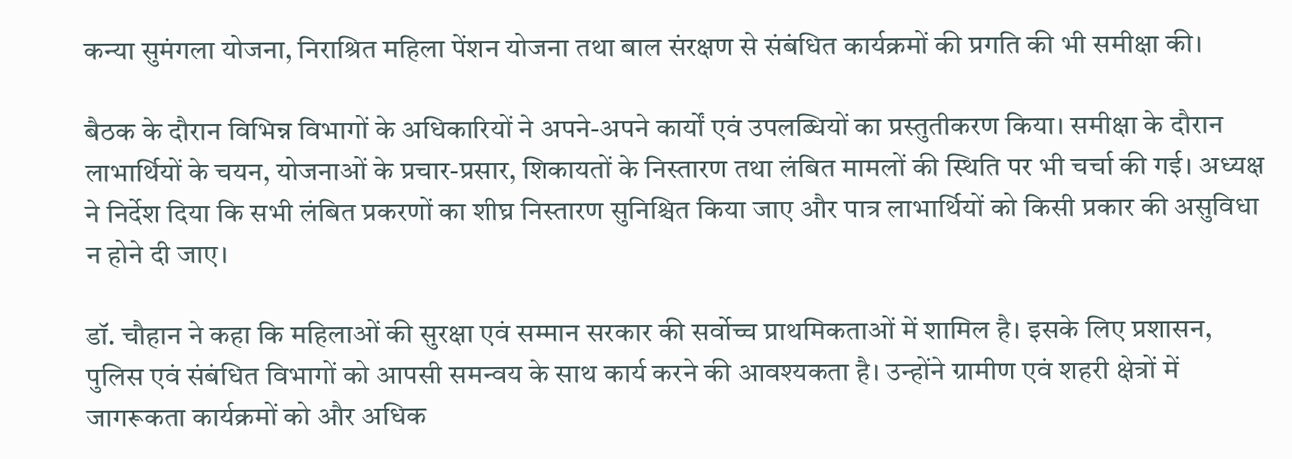कन्या सुमंगला योजना, निराश्रित महिला पेंशन योजना तथा बाल संरक्षण से संबंधित कार्यक्रमों की प्रगति की भी समीक्षा की।

बैठक के दौरान विभिन्न विभागों के अधिकारियों ने अपने-अपने कार्यों एवं उपलब्धियों का प्रस्तुतीकरण किया। समीक्षा के दौरान लाभार्थियों के चयन, योजनाओं के प्रचार-प्रसार, शिकायतों के निस्तारण तथा लंबित मामलों की स्थिति पर भी चर्चा की गई। अध्यक्ष ने निर्देश दिया कि सभी लंबित प्रकरणों का शीघ्र निस्तारण सुनिश्चित किया जाए और पात्र लाभार्थियों को किसी प्रकार की असुविधा न होने दी जाए।

डॉ. चौहान ने कहा कि महिलाओं की सुरक्षा एवं सम्मान सरकार की सर्वोच्च प्राथमिकताओं में शामिल है। इसके लिए प्रशासन, पुलिस एवं संबंधित विभागों को आपसी समन्वय के साथ कार्य करने की आवश्यकता है। उन्होंने ग्रामीण एवं शहरी क्षेत्रों में जागरूकता कार्यक्रमों को और अधिक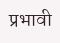प्रभावी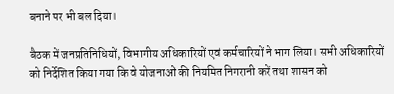बनाने पर भी बल दिया।

बैठक में जनप्रतिनिधियों, विभागीय अधिकारियों एवं कर्मचारियों ने भाग लिया। सभी अधिकारियों को निर्देशित किया गया कि वे योजनाओं की नियमित निगरानी करें तथा शासन को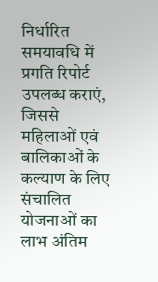निर्धारित समयावधि में प्रगति रिपोर्ट उपलब्ध कराएं, जिससे महिलाओं एवं बालिकाओं के कल्याण के लिए संचालित योजनाओं का लाभ अंतिम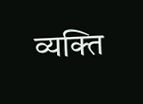व्यक्ति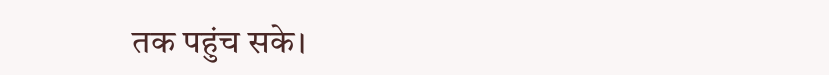तक पहुंच सके।